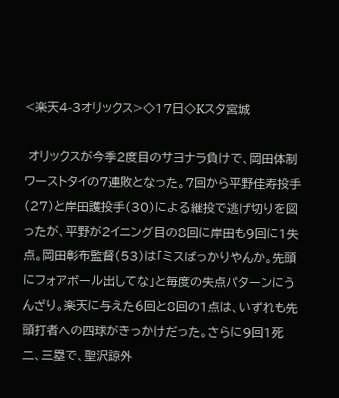<楽天4-3オリックス>◇17日◇Kスタ宮城

 オリックスが今季2度目のサヨナラ負けで、岡田体制ワーストタイの7連敗となった。7回から平野佳寿投手(27)と岸田護投手(30)による継投で逃げ切りを図ったが、平野が2イニング目の8回に岸田も9回に1失点。岡田彰布監督(53)は「ミスばっかりやんか。先頭にフォアボール出してな」と毎度の失点パターンにうんざり。楽天に与えた6回と8回の1点は、いずれも先頭打者への四球がきっかけだった。さらに9回1死二、三塁で、聖沢諒外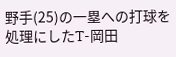野手(25)の一塁への打球を処理にしたT-岡田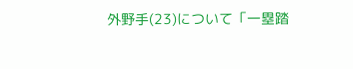外野手(23)について「一塁踏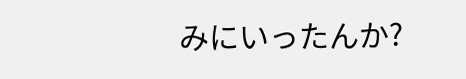みにいったんか?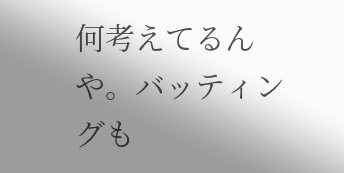何考えてるんや。バッティングも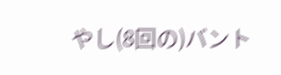やし(8回の)バント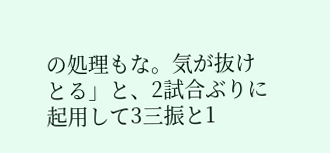の処理もな。気が抜けとる」と、2試合ぶりに起用して3三振と1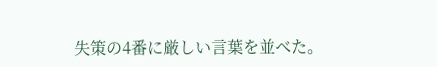失策の4番に厳しい言葉を並べた。